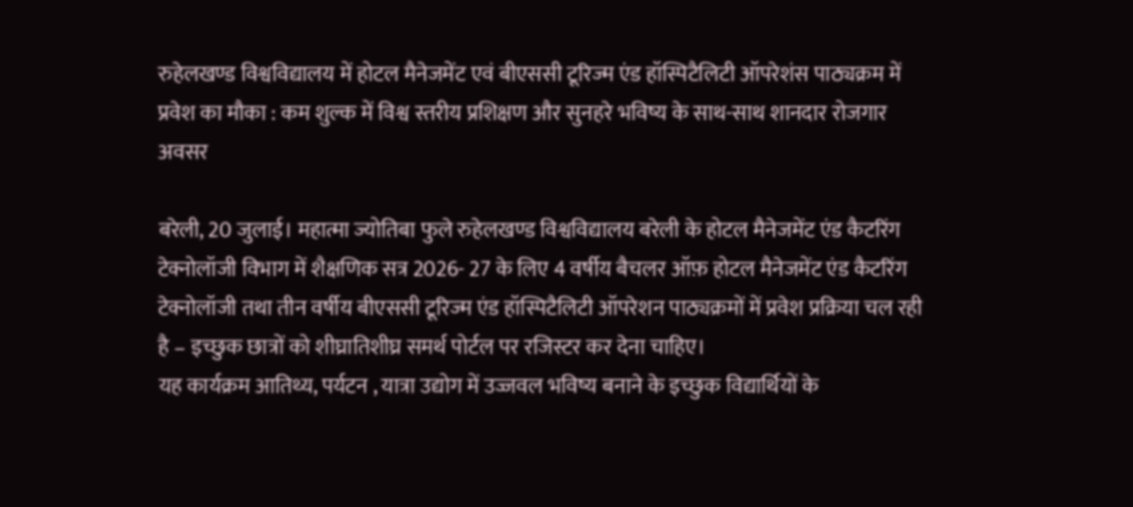रुहेलखण्ड विश्वविद्यालय में होटल मैनेजमेंट एवं बीएससी टूरिज्म एंड हॉस्पिटैलिटी ऑपरेशंस पाठ्यक्रम में प्रवेश का मौका : कम शुल्क में विश्व स्तरीय प्रशिक्षण और सुनहरे भविष्य के साथ-साथ शानदार रोजगार अवसर

बरेली, 20 जुलाई। महात्मा ज्योतिबा फुले रुहेलखण्ड विश्वविद्यालय बरेली के होटल मैनेजमेंट एंड कैटरिंग टेक्नोलॉजी विभाग में शैक्षणिक सत्र 2026- 27 के लिए 4 वर्षीय बैचलर ऑफ़ होटल मैनेजमेंट एंड कैटरिंग टेक्नोलॉजी तथा तीन वर्षीय बीएससी टूरिज्म एंड हॉस्पिटैलिटी ऑपरेशन पाठ्यक्रमों में प्रवेश प्रक्रिया चल रही है – इच्छुक छात्रों को शीघ्रातिशीघ्र समर्थ पोर्टल पर रजिस्टर कर देना चाहिए।
यह कार्यक्रम आतिथ्य, पर्यटन , यात्रा उद्योग में उज्जवल भविष्य बनाने के इच्छुक विद्यार्थियों के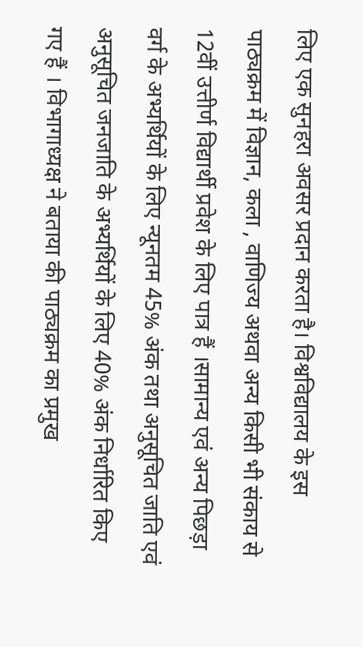लिए एक सुनहरा अवसर प्रदान करता है। विश्वविद्यालय के इस पाठ्यक्रम में विज्ञान, कला , वाणिज्य अथवा अन्य किसी भी संकाय से 12वीं उत्तीर्ण विद्यार्थी प्रवेश के लिए पात्र हैं ।सामान्य एवं अन्य पिछड़ा वर्ग के अभ्यर्थियों के लिए न्यूनतम 45% अंक तथा अनुसूचित जाति एवं अनुसूचित जनजाति के अभ्यर्थियों के लिए 40% अंक निर्धारित किए गए हैं । विभागाध्यक्ष ने बताया की पाठ्यक्रम का प्रमुख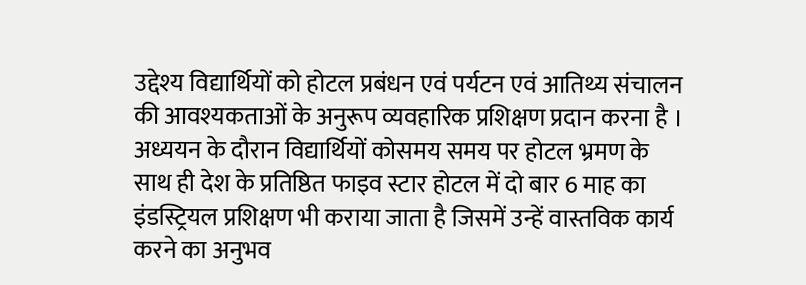उद्देश्य विद्यार्थियों को होटल प्रबंधन एवं पर्यटन एवं आतिथ्य संचालन की आवश्यकताओं के अनुरूप व्यवहारिक प्रशिक्षण प्रदान करना है । अध्ययन के दौरान विद्यार्थियों कोसमय समय पर होटल भ्रमण के साथ ही देश के प्रतिष्ठित फाइव स्टार होटल में दो बार 6 माह का इंडस्ट्रियल प्रशिक्षण भी कराया जाता है जिसमें उन्हें वास्तविक कार्य करने का अनुभव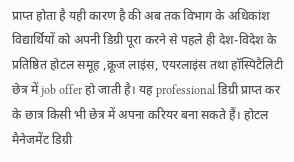प्राप्त होता है यही कारण है की अब तक विभाग के अधिकांश विद्यार्थियों को अपनी डिग्री पूरा करने से पहले ही देश-विदेश के प्रतिष्ठित होटल समूह ,क्रूज लाइंस, एयरलाइंस तथा हॉस्पिटैलिटी छेत्र में job offer हो जाती है। यह professional डिग्री प्राप्त कर के छात्र किसी भी छेत्र में अपना करियर बना सकते हैं। होटल मैनेजमेंट डिग्री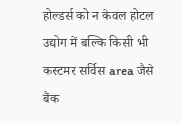होल्डर्स को न केवल होटल उद्योग में बल्कि किसी भी कस्टमर सर्विस area जैसे बैंक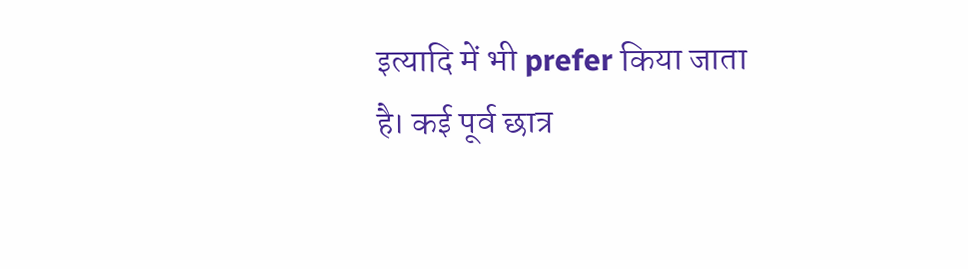इत्यादि में भी prefer किया जाता है। कई पूर्व छात्र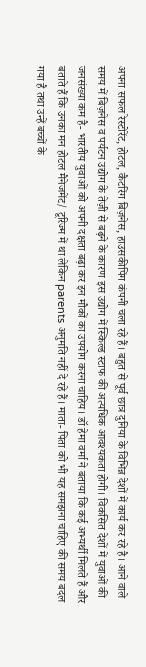अपना सफल रेस्टोरेंट, होटल, कैटरिंग बिज़नेस, हाउसकीपिंग कंपनी चला रहे हैं। बहुत से पूर्व छात्र दुनिया के विभिन्न देशों में कार्य कर रहे है। आने वाले समय में बिज़नेस व पर्यटन उद्योग के तेज़ी से बढ़ने के कारण इस उद्योग में स्किल्ड स्टाफ की अत्यधिक आवश्यकता होगी। विकसित देशों में युवाओं की जनसंख्या कम है- भारतीय युवाओं को अपनी दक्षता बढ़ा कर इन मौकों का उपयोग करना चाहिय। डॉ हेमा वर्मा ने बताया कि कई अभ्यर्थी मिलते हैं और बताते हैं कि उनका मन होटल मैनेजमेंट/ टूरिज्म में था लेकिन parents अनुमति नहीं दे रहे हैं। माता- पिता को भी यह समझना चाहिए की समय बदल गया है तथा उन्हें बच्चों के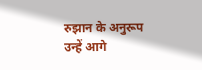रुझान के अनुरूप उन्हें आगे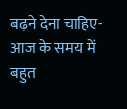बढ़ने देना चाहिए- आज के समय में बहुत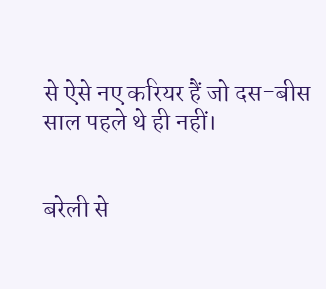से ऐसे नए करियर हैं जो दस-बीस साल पहले थे ही नहीं।


बरेली से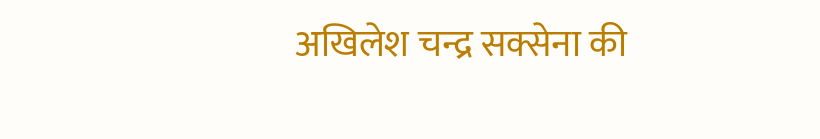अखिलेश चन्द्र सक्सेना की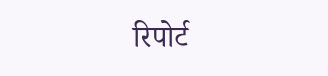रिपोर्ट